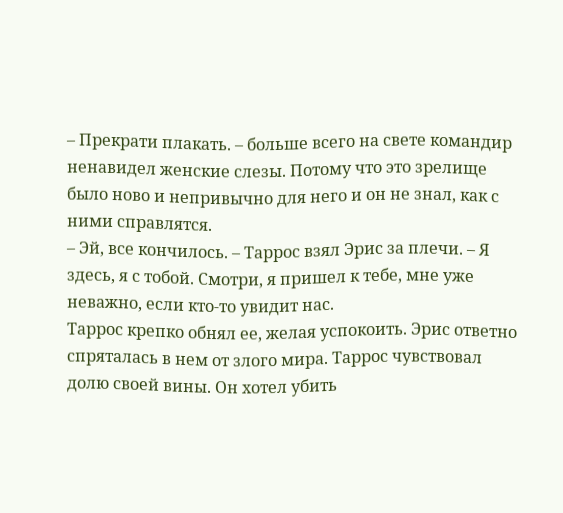– Прекрати плакать. – больше всего на свете командир ненавидел женские слезы. Потому что это зрелище было ново и непривычно для него и он не знал, как с ними справлятся.
– Эй, все кончилось. – Таррос взял Эрис за плечи. – Я здесь, я с тобой. Смотри, я пришел к тебе, мне уже неважно, если кто-то увидит нас.
Таррос крепко обнял ее, желая успокоить. Эрис ответно спряталась в нем от злого мира. Таррос чувствовал долю своей вины. Он хотел убить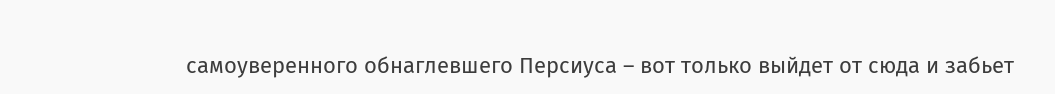самоуверенного обнаглевшего Персиуса – вот только выйдет от сюда и забьет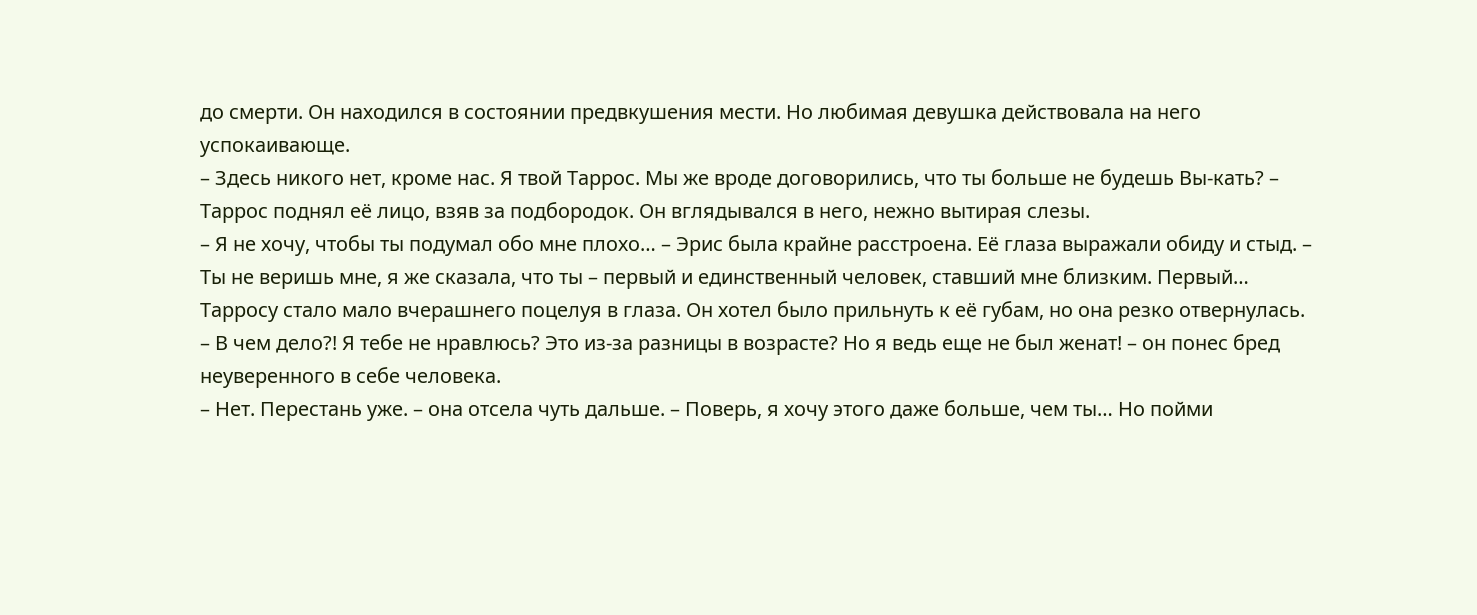до смерти. Он находился в состоянии предвкушения мести. Но любимая девушка действовала на него успокаивающе.
– Здесь никого нет, кроме нас. Я твой Таррос. Мы же вроде договорились, что ты больше не будешь Вы-кать? – Таррос поднял её лицо, взяв за подбородок. Он вглядывался в него, нежно вытирая слезы.
– Я не хочу, чтобы ты подумал обо мне плохо… – Эрис была крайне расстроена. Её глаза выражали обиду и стыд. – Ты не веришь мне, я же сказала, что ты – первый и единственный человек, ставший мне близким. Первый…
Тарросу стало мало вчерашнего поцелуя в глаза. Он хотел было прильнуть к её губам, но она резко отвернулась.
– В чем дело?! Я тебе не нравлюсь? Это из-за разницы в возрасте? Но я ведь еще не был женат! – он понес бред неуверенного в себе человека.
– Нет. Перестань уже. – она отсела чуть дальше. – Поверь, я хочу этого даже больше, чем ты… Но пойми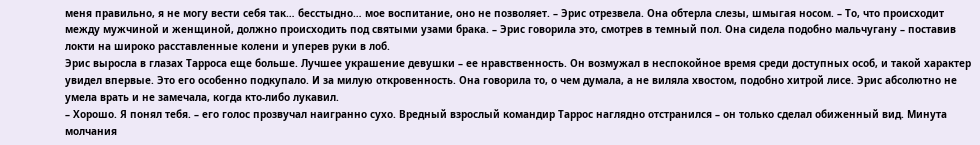меня правильно, я не могу вести себя так… бесстыдно… мое воспитание, оно не позволяет. – Эрис отрезвела. Она обтерла слезы, шмыгая носом. – То, что происходит между мужчиной и женщиной, должно происходить под святыми узами брака. – Эрис говорила это, смотрев в темный пол. Она сидела подобно мальчугану – поставив локти на широко расставленные колени и уперев руки в лоб.
Эрис выросла в глазах Тарроса еще больше. Лучшее украшение девушки – ее нравственность. Он возмужал в неспокойное время среди доступных особ, и такой характер увидел впервые. Это его особенно подкупало. И за милую откровенность. Она говорила то, о чем думала, а не виляла хвостом, подобно хитрой лисе. Эрис абсолютно не умела врать и не замечала, когда кто-либо лукавил.
– Хорошо. Я понял тебя. – его голос прозвучал наигранно сухо. Вредный взрослый командир Таррос наглядно отстранился – он только сделал обиженный вид. Минута молчания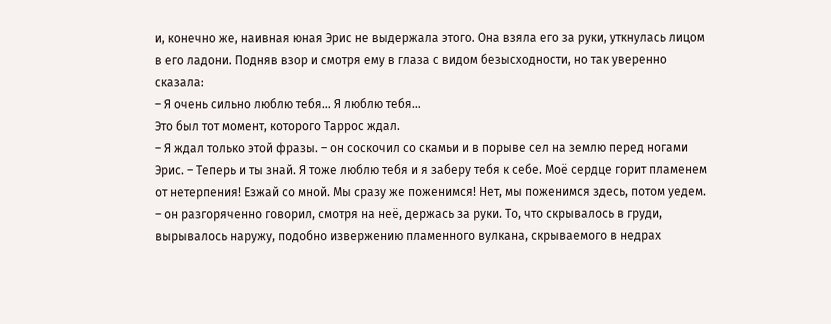и, конечно же, наивная юная Эрис не выдержала этого. Она взяла его за руки, уткнулась лицом в его ладони. Подняв взор и смотря ему в глаза с видом безысходности, но так уверенно сказала:
– Я очень сильно люблю тебя… Я люблю тебя…
Это был тот момент, которого Таррос ждал.
– Я ждал только этой фразы. – он соскочил со скамьи и в порыве сел на землю перед ногами Эрис. – Теперь и ты знай. Я тоже люблю тебя и я заберу тебя к себе. Моё сердце горит пламенем от нетерпения! Езжай со мной. Мы сразу же поженимся! Нет, мы поженимся здесь, потом уедем. – он разгоряченно говорил, смотря на неё, держась за руки. То, что скрывалось в груди, вырывалось наружу, подобно извержению пламенного вулкана, скрываемого в недрах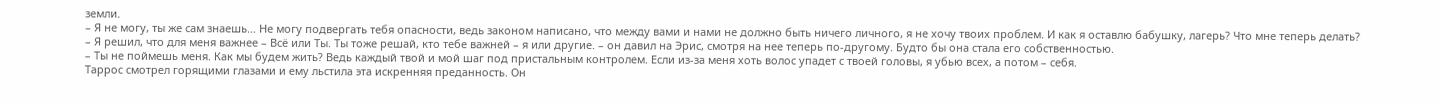земли.
– Я не могу, ты же сам знаешь… Не могу подвергать тебя опасности, ведь законом написано, что между вами и нами не должно быть ничего личного, я не хочу твоих проблем. И как я оставлю бабушку, лагерь? Что мне теперь делать?
– Я решил, что для меня важнее – Всё или Ты. Ты тоже решай, кто тебе важней – я или другие. – он давил на Эрис, смотря на нее теперь по-другому. Будто бы она стала его собственностью.
– Ты не поймешь меня. Как мы будем жить? Ведь каждый твой и мой шаг под пристальным контролем. Если из-за меня хоть волос упадет с твоей головы, я убью всех, а потом – себя.
Таррос смотрел горящими глазами и ему льстила эта искренняя преданность. Он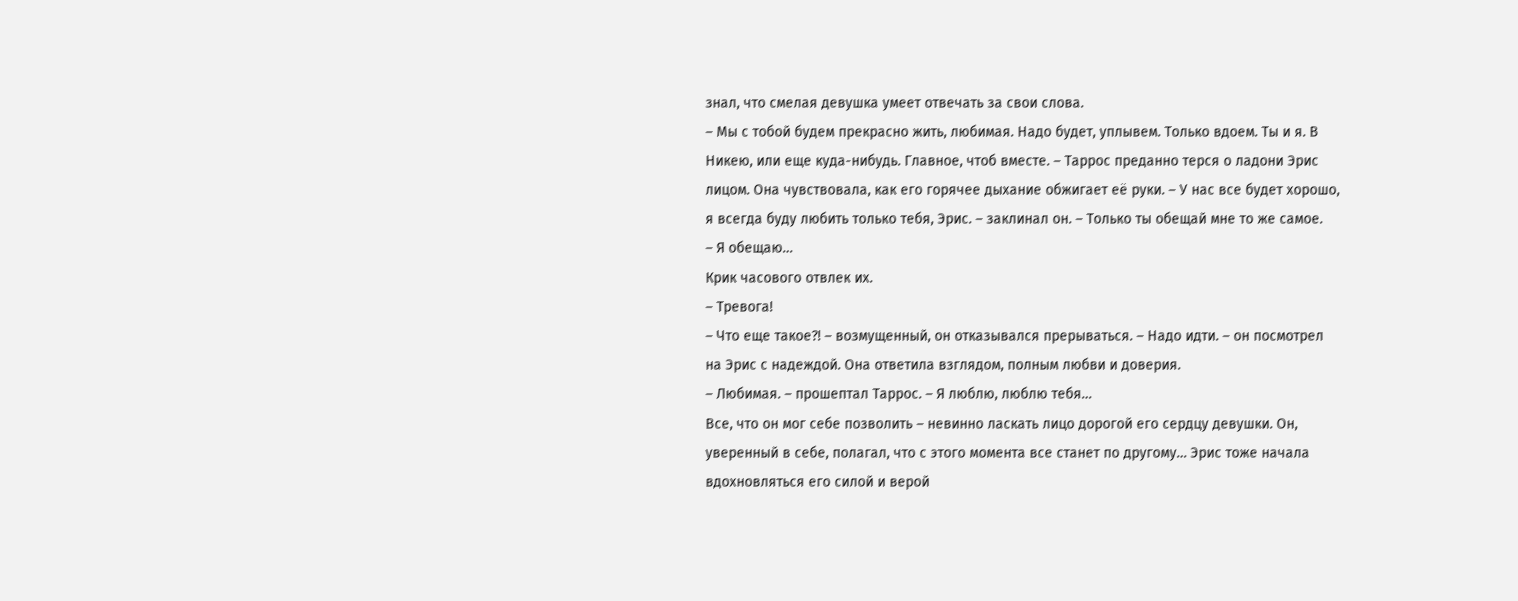знал, что смелая девушка умеет отвечать за свои слова.
– Мы с тобой будем прекрасно жить, любимая. Надо будет, уплывем. Только вдоем. Ты и я. В Никею, или еще куда-нибудь. Главное, чтоб вместе. – Таррос преданно терся о ладони Эрис лицом. Она чувствовала, как его горячее дыхание обжигает её руки. – У нас все будет хорошо, я всегда буду любить только тебя, Эрис. – заклинал он. – Только ты обещай мне то же самое.
– Я обещаю…
Крик часового отвлек их.
– Тревога!
– Что еще такое?! – возмущенный, он отказывался прерываться. – Надо идти. – он посмотрел на Эрис с надеждой. Она ответила взглядом, полным любви и доверия.
– Любимая. – прошептал Таррос. – Я люблю, люблю тебя…
Все, что он мог себе позволить – невинно ласкать лицо дорогой его сердцу девушки. Он, уверенный в себе, полагал, что с этого момента все станет по другому… Эрис тоже начала вдохновляться его силой и верой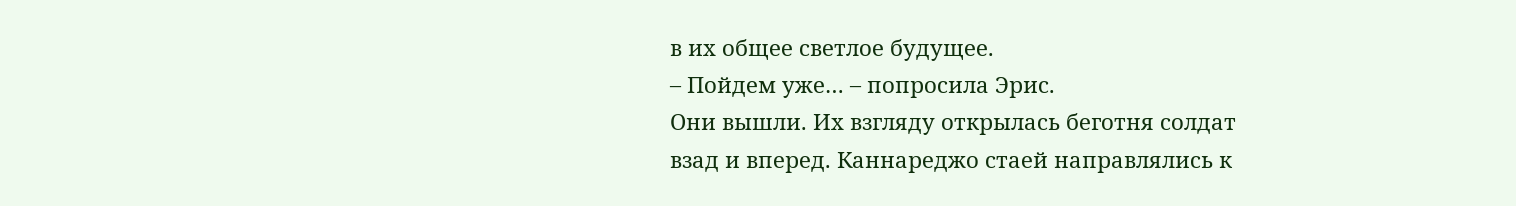в их общее светлое будущее.
– Пойдем уже… – попросила Эрис.
Они вышли. Их взгляду открылась беготня солдат взад и вперед. Каннареджо стаей направлялись к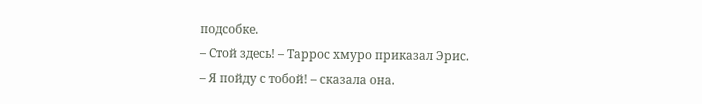подсобке.
– Стой здесь! – Таррос хмуро приказал Эрис.
– Я пойду с тобой! – сказала она.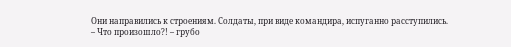Они направились к строениям. Солдаты, при виде командира, испуганно расступились.
– Что произошло?! – грубо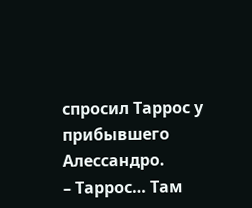спросил Таррос у прибывшего Алессандро.
– Таррос… Там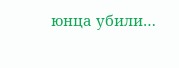юнца убили…